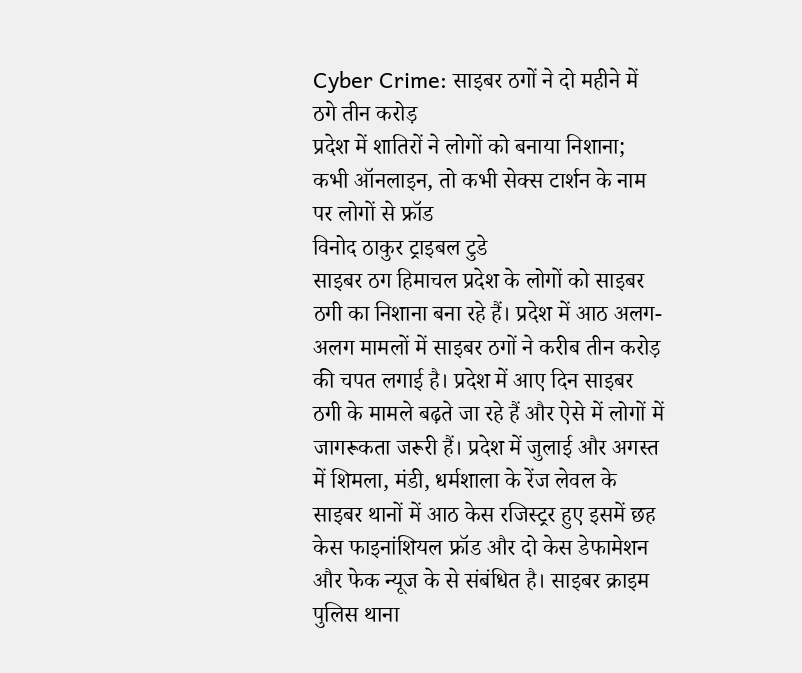Cyber Crime: साइबर ठगों ने दो महीने में ठगे तीन करोड़
प्रदेश में शातिरों ने लोगों को बनाया निशाना; कभी ऑनलाइन, तो कभी सेक्स टार्शन के नाम पर लोगों से फ्रॉड
विनोद ठाकुर ट्राइबल टुडे
साइबर ठग हिमाचल प्रदेश के लोगों को साइबर ठगी का निशाना बना रहे हैं। प्रदेश में आठ अलग-अलग मामलों में साइबर ठगों ने करीब तीन करोड़ की चपत लगाई है। प्रदेश में आए दिन साइबर ठगी के मामले बढ़ते जा रहे हैं और ऐसे में लोगों में जागरूकता जरूरी हैं। प्रदेश में जुलाई और अगस्त में शिमला, मंडी, धर्मशाला के रेंज लेवल के साइबर थानों में आठ केस रजिस्ट्रर हुए इसमें छह केस फाइनांशियल फ्रॉड और दो केस डेफामेशन और फेक न्यूज के से संबंधित है। साइबर क्राइम पुलिस थाना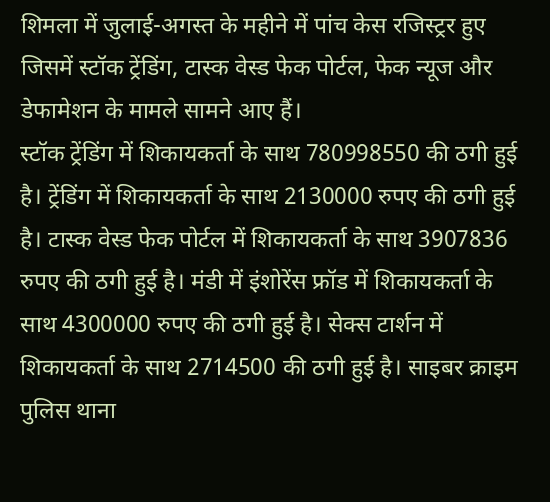शिमला में जुलाई-अगस्त के महीने में पांच केस रजिस्ट्रर हुए जिसमें स्टॉक ट्रेंडिंग, टास्क वेस्ड फेक पोर्टल, फेक न्यूज और डेफामेशन के मामले सामने आए हैं।
स्टॉक ट्रेंडिंग में शिकायकर्ता के साथ 780998550 की ठगी हुई है। ट्रेंडिंग में शिकायकर्ता के साथ 2130000 रुपए की ठगी हुई है। टास्क वेस्ड फेक पोर्टल में शिकायकर्ता के साथ 3907836 रुपए की ठगी हुई है। मंडी में इंशोरेंस फ्रॉड में शिकायकर्ता के साथ 4300000 रुपए की ठगी हुई है। सेक्स टार्शन में शिकायकर्ता के साथ 2714500 की ठगी हुई है। साइबर क्राइम पुलिस थाना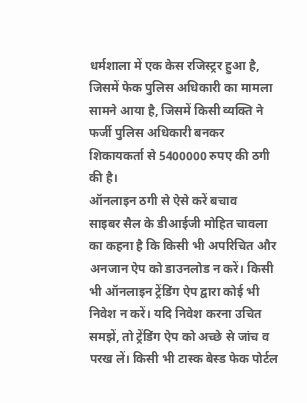धर्मशाला में एक केस रजिस्ट्रर हुआ है, जिसमें फेक पुलिस अधिकारी का मामला सामने आया है, जिसमें किसी व्यक्ति ने फर्जी पुलिस अधिकारी बनकर शिकायकर्ता से 5400000 रुपए की ठगी की है।
ऑनलाइन ठगी से ऐसे करें बचाव
साइबर सैल के डीआईजी मोहित चावला का कहना है कि किसी भी अपरिचित और अनजान ऐप को डाउनलोड न करें। किसी भी ऑनलाइन ट्रेंडिंग ऐप द्वारा कोई भी निवेश न करें। यदि निवेश करना उचित समझें, तो ट्रेंडिंग ऐप को अच्छे से जांच व परख लें। किसी भी टास्क बेस्ड फेक पोर्टल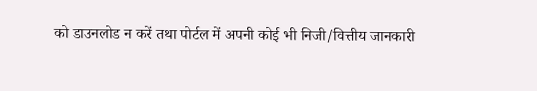को डाउनलोड न करें तथा पोर्टल में अपनी कोई भी निजी/वित्तीय जानकारी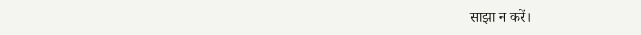साझा न करें।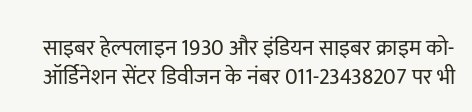साइबर हेल्पलाइन 1930 और इंडियन साइबर क्राइम को-ऑर्डिनेशन सेंटर डिवीजन के नंबर 011-23438207 पर भी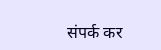संपर्क कर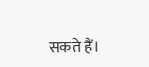सकते हैं।